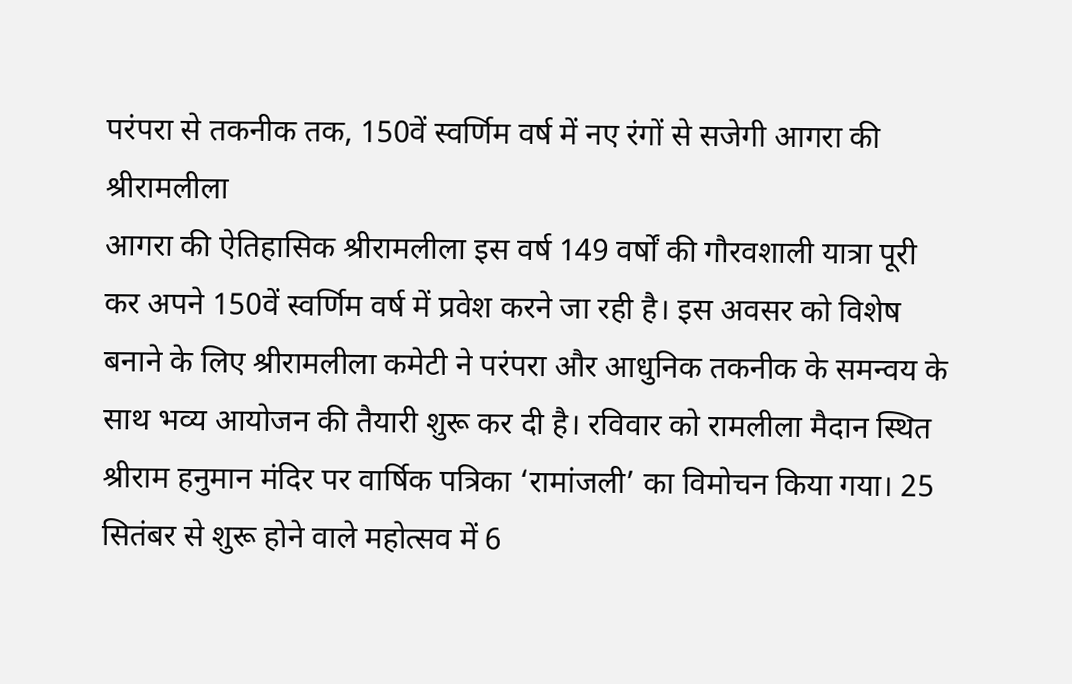परंपरा से तकनीक तक, 150वें स्वर्णिम वर्ष में नए रंगों से सजेगी आगरा की श्रीरामलीला
आगरा की ऐतिहासिक श्रीरामलीला इस वर्ष 149 वर्षों की गौरवशाली यात्रा पूरी कर अपने 150वें स्वर्णिम वर्ष में प्रवेश करने जा रही है। इस अवसर को विशेष बनाने के लिए श्रीरामलीला कमेटी ने परंपरा और आधुनिक तकनीक के समन्वय के साथ भव्य आयोजन की तैयारी शुरू कर दी है। रविवार को रामलीला मैदान स्थित श्रीराम हनुमान मंदिर पर वार्षिक पत्रिका ‘रामांजली’ का विमोचन किया गया। 25 सितंबर से शुरू होने वाले महोत्सव में 6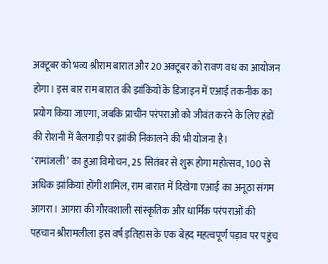अक्टूबर को भव्य श्रीराम बारात और 20 अक्टूबर को रावण वध का आयोजन होगा। इस बार राम बारात की झांकियों के डिजाइन में एआई तकनीक का प्रयोग किया जाएगा, जबकि प्राचीन परंपराओं को जीवंत करने के लिए हंडों की रोशनी में बैलगाड़ी पर झांकी निकालने की भी योजना है।
‘रामांजली’ का हुआ विमोचन, 25 सितंबर से शुरू होगा महोत्सव, 100 से अधिक झांकियां होंगी शामिल, राम बारात में दिखेगा एआई का अनूठा संगम
आगरा। आगरा की गौरवशाली सांस्कृतिक और धार्मिक परंपराओं की पहचान श्रीरामलीला इस वर्ष इतिहास के एक बेहद महत्वपूर्ण पड़ाव पर पहुंच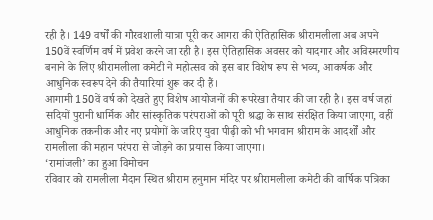रही है। 149 वर्षों की गौरवशाली यात्रा पूरी कर आगरा की ऐतिहासिक श्रीरामलीला अब अपने 150वें स्वर्णिम वर्ष में प्रवेश करने जा रही है। इस ऐतिहासिक अवसर को यादगार और अविस्मरणीय बनाने के लिए श्रीरामलीला कमेटी ने महोत्सव को इस बार विशेष रूप से भव्य, आकर्षक और आधुनिक स्वरूप देने की तैयारियां शुरू कर दी हैं।
आगामी 150वें वर्ष को देखते हुए विशेष आयोजनों की रूपरेखा तैयार की जा रही है। इस वर्ष जहां सदियों पुरानी धार्मिक और सांस्कृतिक परंपराओं को पूरी श्रद्धा के साथ संरक्षित किया जाएगा, वहीं आधुनिक तकनीक और नए प्रयोगों के जरिए युवा पीढ़ी को भी भगवान श्रीराम के आदर्शों और रामलीला की महान परंपरा से जोड़ने का प्रयास किया जाएगा।
‘रामांजली’ का हुआ विमोचन
रविवार को रामलीला मैदान स्थित श्रीराम हनुमान मंदिर पर श्रीरामलीला कमेटी की वार्षिक पत्रिका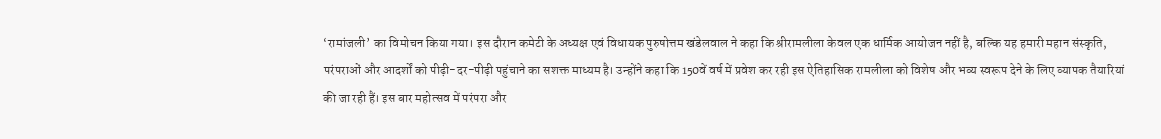‘रामांजली’ का विमोचन किया गया। इस दौरान कमेटी के अध्यक्ष एवं विधायक पुरुषोत्तम खंडेलवाल ने कहा कि श्रीरामलीला केवल एक धार्मिक आयोजन नहीं है, बल्कि यह हमारी महान संस्कृति, परंपराओं और आदर्शों को पीढ़ी-दर-पीढ़ी पहुंचाने का सशक्त माध्यम है। उन्होंने कहा कि 150वें वर्ष में प्रवेश कर रही इस ऐतिहासिक रामलीला को विशेष और भव्य स्वरूप देने के लिए व्यापक तैयारियां की जा रही हैं। इस बार महोत्सव में परंपरा और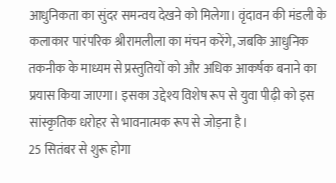आधुनिकता का सुंदर समन्वय देखने को मिलेगा। वृंदावन की मंडली के कलाकार पारंपरिक श्रीरामलीला का मंचन करेंगे, जबकि आधुनिक तकनीक के माध्यम से प्रस्तुतियों को और अधिक आकर्षक बनाने का प्रयास किया जाएगा। इसका उद्देश्य विशेष रूप से युवा पीढ़ी को इस सांस्कृतिक धरोहर से भावनात्मक रूप से जोड़ना है।
25 सितंबर से शुरू होगा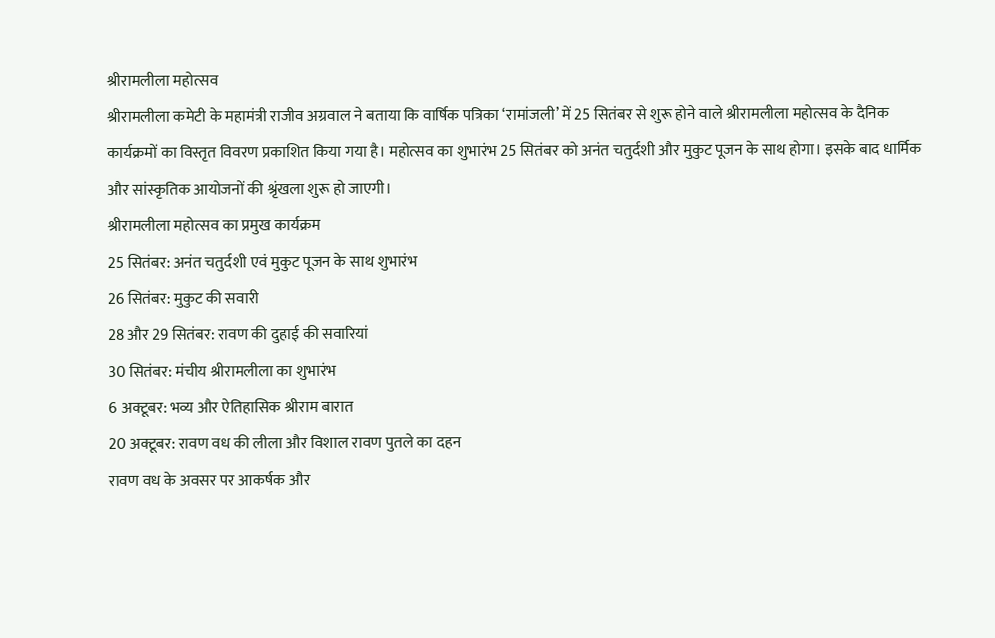श्रीरामलीला महोत्सव
श्रीरामलीला कमेटी के महामंत्री राजीव अग्रवाल ने बताया कि वार्षिक पत्रिका ‘रामांजली’ में 25 सितंबर से शुरू होने वाले श्रीरामलीला महोत्सव के दैनिक कार्यक्रमों का विस्तृत विवरण प्रकाशित किया गया है। महोत्सव का शुभारंभ 25 सितंबर को अनंत चतुर्दशी और मुकुट पूजन के साथ होगा। इसके बाद धार्मिक और सांस्कृतिक आयोजनों की श्रृंखला शुरू हो जाएगी।
श्रीरामलीला महोत्सव का प्रमुख कार्यक्रम
25 सितंबर: अनंत चतुर्दशी एवं मुकुट पूजन के साथ शुभारंभ
26 सितंबर: मुकुट की सवारी
28 और 29 सितंबर: रावण की दुहाई की सवारियां
30 सितंबर: मंचीय श्रीरामलीला का शुभारंभ
6 अक्टूबर: भव्य और ऐतिहासिक श्रीराम बारात
20 अक्टूबर: रावण वध की लीला और विशाल रावण पुतले का दहन
रावण वध के अवसर पर आकर्षक और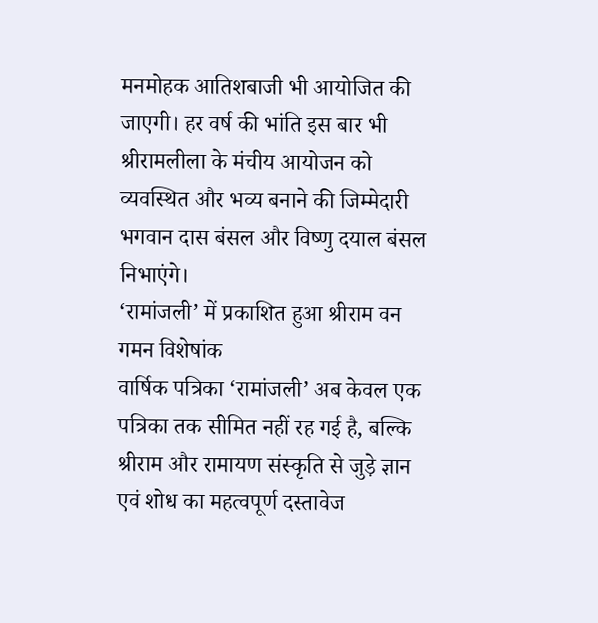मनमोहक आतिशबाजी भी आयोजित की जाएगी। हर वर्ष की भांति इस बार भी श्रीरामलीला के मंचीय आयोजन को व्यवस्थित और भव्य बनाने की जिम्मेदारी भगवान दास बंसल और विष्णु दयाल बंसल निभाएंगे।
‘रामांजली’ में प्रकाशित हुआ श्रीराम वन गमन विशेषांक
वार्षिक पत्रिका ‘रामांजली’ अब केवल एक पत्रिका तक सीमित नहीं रह गई है, बल्कि श्रीराम और रामायण संस्कृति से जुड़े ज्ञान एवं शोध का महत्वपूर्ण दस्तावेज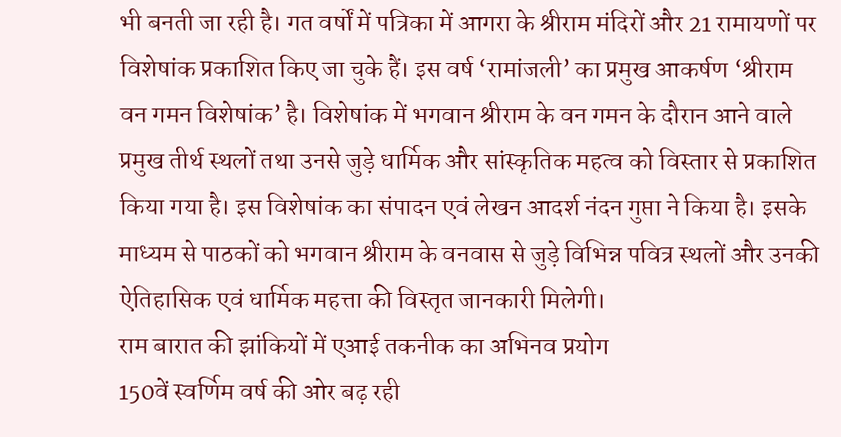भी बनती जा रही है। गत वर्षों में पत्रिका में आगरा के श्रीराम मंदिरों और 21 रामायणों पर विशेषांक प्रकाशित किए जा चुके हैं। इस वर्ष ‘रामांजली’ का प्रमुख आकर्षण ‘श्रीराम वन गमन विशेषांक’ है। विशेषांक में भगवान श्रीराम के वन गमन के दौरान आने वाले प्रमुख तीर्थ स्थलों तथा उनसे जुड़े धार्मिक और सांस्कृतिक महत्व को विस्तार से प्रकाशित किया गया है। इस विशेषांक का संपादन एवं लेखन आदर्श नंदन गुप्ता ने किया है। इसके माध्यम से पाठकों को भगवान श्रीराम के वनवास से जुड़े विभिन्न पवित्र स्थलों और उनकी ऐतिहासिक एवं धार्मिक महत्ता की विस्तृत जानकारी मिलेगी।
राम बारात की झांकियों में एआई तकनीक का अभिनव प्रयोग
150वें स्वर्णिम वर्ष की ओर बढ़ रही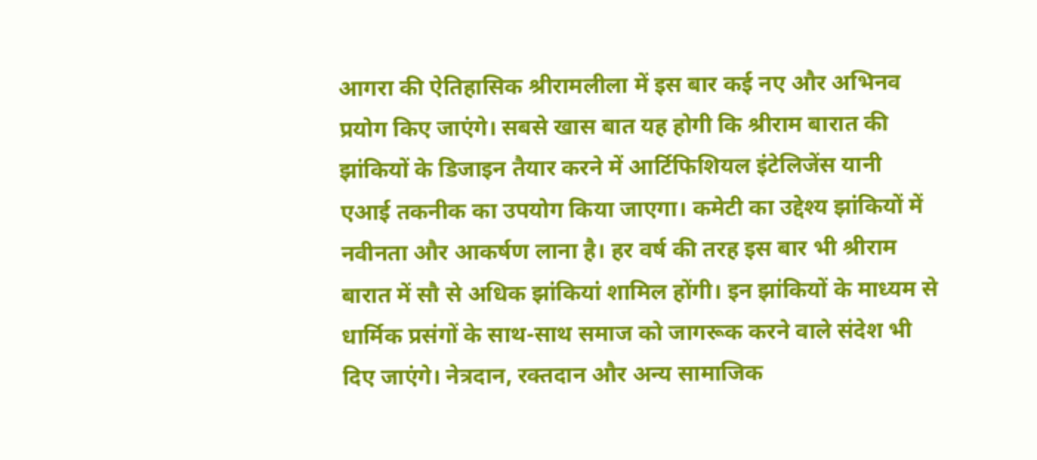आगरा की ऐतिहासिक श्रीरामलीला में इस बार कई नए और अभिनव प्रयोग किए जाएंगे। सबसे खास बात यह होगी कि श्रीराम बारात की झांकियों के डिजाइन तैयार करने में आर्टिफिशियल इंटेलिजेंस यानी एआई तकनीक का उपयोग किया जाएगा। कमेटी का उद्देश्य झांकियों में नवीनता और आकर्षण लाना है। हर वर्ष की तरह इस बार भी श्रीराम बारात में सौ से अधिक झांकियां शामिल होंगी। इन झांकियों के माध्यम से धार्मिक प्रसंगों के साथ-साथ समाज को जागरूक करने वाले संदेश भी दिए जाएंगे। नेत्रदान, रक्तदान और अन्य सामाजिक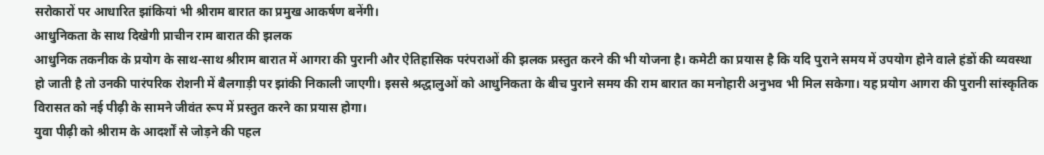सरोकारों पर आधारित झांकियां भी श्रीराम बारात का प्रमुख आकर्षण बनेंगी।
आधुनिकता के साथ दिखेगी प्राचीन राम बारात की झलक
आधुनिक तकनीक के प्रयोग के साथ-साथ श्रीराम बारात में आगरा की पुरानी और ऐतिहासिक परंपराओं की झलक प्रस्तुत करने की भी योजना है। कमेटी का प्रयास है कि यदि पुराने समय में उपयोग होने वाले हंडों की व्यवस्था हो जाती है तो उनकी पारंपरिक रोशनी में बैलगाड़ी पर झांकी निकाली जाएगी। इससे श्रद्धालुओं को आधुनिकता के बीच पुराने समय की राम बारात का मनोहारी अनुभव भी मिल सकेगा। यह प्रयोग आगरा की पुरानी सांस्कृतिक विरासत को नई पीढ़ी के सामने जीवंत रूप में प्रस्तुत करने का प्रयास होगा।
युवा पीढ़ी को श्रीराम के आदर्शों से जोड़ने की पहल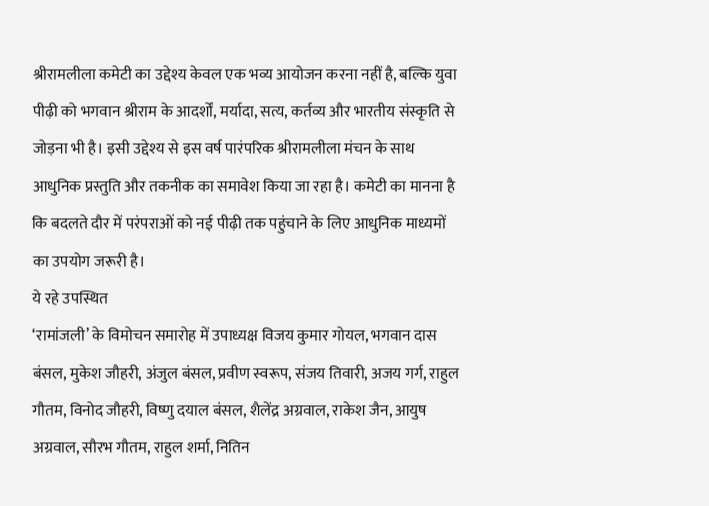श्रीरामलीला कमेटी का उद्देश्य केवल एक भव्य आयोजन करना नहीं है, बल्कि युवा पीढ़ी को भगवान श्रीराम के आदर्शों, मर्यादा, सत्य, कर्तव्य और भारतीय संस्कृति से जोड़ना भी है। इसी उद्देश्य से इस वर्ष पारंपरिक श्रीरामलीला मंचन के साथ आधुनिक प्रस्तुति और तकनीक का समावेश किया जा रहा है। कमेटी का मानना है कि बदलते दौर में परंपराओं को नई पीढ़ी तक पहुंचाने के लिए आधुनिक माध्यमों का उपयोग जरूरी है।
ये रहे उपस्थित
‘रामांजली’ के विमोचन समारोह में उपाध्यक्ष विजय कुमार गोयल, भगवान दास बंसल, मुकेश जौहरी, अंजुल बंसल, प्रवीण स्वरूप, संजय तिवारी, अजय गर्ग, राहुल गौतम, विनोद जौहरी, विष्णु दयाल बंसल, शैलेंद्र अग्रवाल, राकेश जैन, आयुष अग्रवाल, सौरभ गौतम, राहुल शर्मा, नितिन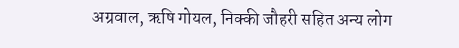अग्रवाल, ऋषि गोयल, निक्की जौहरी सहित अन्य लोग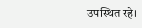उपस्थित रहे।